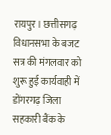रायपुर। छत्तीसगढ़ विधानसभा के बजट सत्र की मंगलवार को शुरू हुई कार्यवाही में डोंगरगढ़ जिला सहकारी बैंक के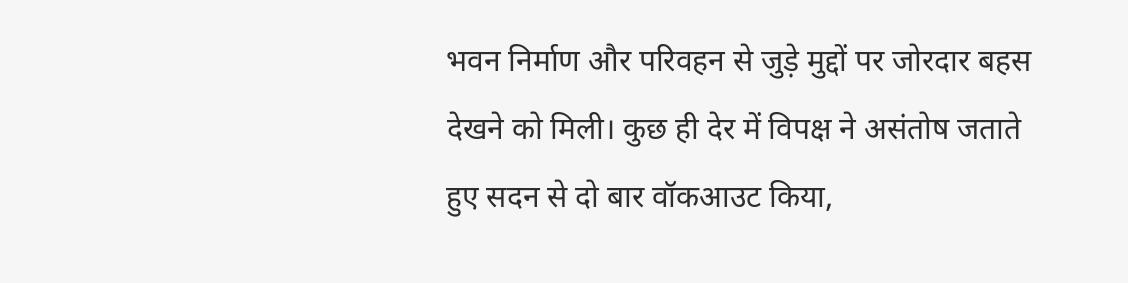भवन निर्माण और परिवहन से जुड़े मुद्दों पर जोरदार बहस देखने को मिली। कुछ ही देर में विपक्ष ने असंतोष जताते हुए सदन से दो बार वॉकआउट किया,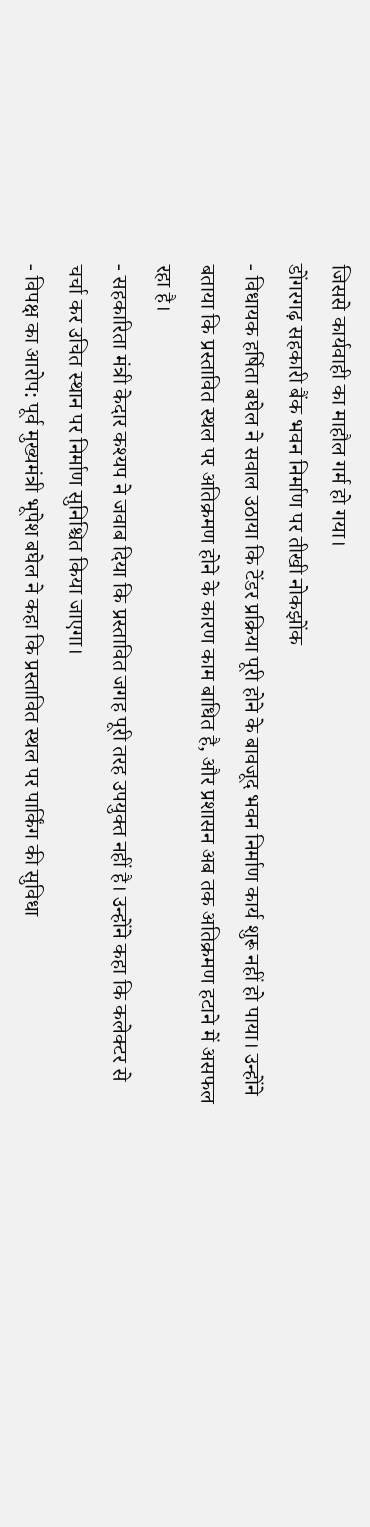जिससे कार्यवाही का माहौल गर्म हो गया।
डोंगरगढ़ सहकारी बैंक भवन निर्माण पर तीखी नोकझोंक
- विधायक हर्षिता बघेल ने सवाल उठाया कि टेंडर प्रक्रिया पूरी होने के बावजूद भवन निर्माण कार्य शुरू नहीं हो पाया। उन्होंने बताया कि प्रस्तावित स्थल पर अतिक्रमण होने के कारण काम बाधित है, और प्रशासन अब तक अतिक्रमण हटाने में असफल रहा है।
- सहकारिता मंत्री केदार कश्यप ने जवाब दिया कि प्रस्तावित जगह पूरी तरह उपयुक्त नहीं है। उन्होंने कहा कि कलेक्टर से चर्चा कर उचित स्थान पर निर्माण सुनिश्चित किया जाएगा।
- विपक्ष का आरोप: पूर्व मुख्यमंत्री भूपेश बघेल ने कहा कि प्रस्तावित स्थल पर पार्किंग की सुविधा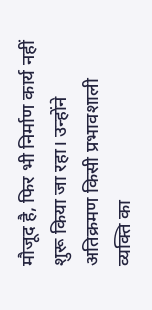मौजूद है, फिर भी निर्माण कार्य नहीं शुरू किया जा रहा। उन्होंने अतिक्रमण किसी प्रभावशाली व्यक्ति का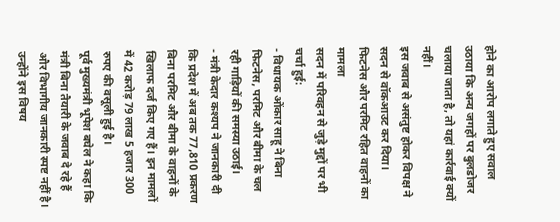होने का आरोप लगाते हुए सवाल उठाया कि अन्य जगहों पर बुलडोजर चलाया जाता है, तो यहां कार्रवाई क्यों नहीं।
इस जवाब से असंतुष्ट होकर विपक्ष ने सदन से वॉकआउट कर दिया।
फिटनेस और परमिट रहित वाहनों का मामला
सदन में परिवहन से जुड़े मुद्दों पर भी चर्चा हुई:
- विधायक ओंकार साहू ने बिना फिटनेस, परमिट और बीमा के चल रही गाड़ियों की समस्या उठाई।
- मंत्री केदार कश्यप ने जानकारी दी कि प्रदेश में अब तक 77,810 प्रकरण बिना परमिट और बीमा के वाहनों के खिलाफ दर्ज किए गए हैं। इन मामलों में 42 करोड़ 79 लाख 5 हजार 300 रुपए की वसूली हुई है।
पूर्व मुख्यमंत्री भूपेश बघेल ने कहा कि मंत्री बिना तैयारी के जवाब दे रहे हैं और विभागीय जानकारी स्पष्ट नहीं है। उन्होंने इस विषय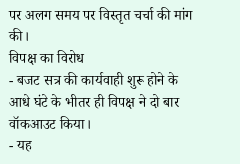पर अलग समय पर विस्तृत चर्चा की मांग की।
विपक्ष का विरोध
- बजट सत्र की कार्यवाही शुरू होने के आधे घंटे के भीतर ही विपक्ष ने दो बार वॉकआउट किया।
- यह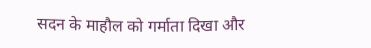सदन के माहौल को गर्माता दिखा और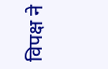विपक्ष ने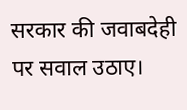सरकार की जवाबदेही पर सवाल उठाए।